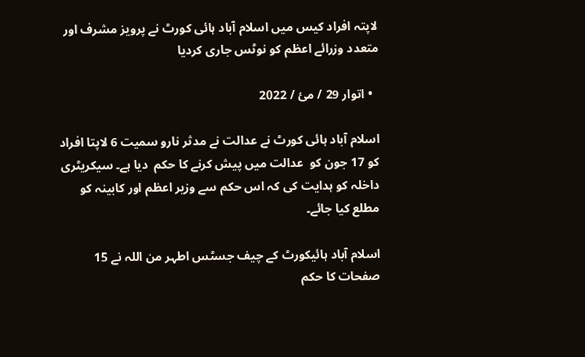لاپتہ افراد کیس میں اسلام آباد ہائی کورٹ نے پرویز مشرف اور متعدد وزرائے اعظم کو نوٹس جاری کردیا

  • اتوار 29 / مئ / 2022

اسلام آباد ہائی کورٹ نے عدالت نے مدثر نارو سمیت 6 لاپتا افراد کو 17 جون کو  عدالت میں پیش کرنے کا حکم  دیا ہے۔ سیکریٹری داخلہ کو ہدایت کی کہ اس حکم سے وزیر اعظم اور کابینہ کو مطلع کیا جائے۔

اسلام آباد ہائیکورٹ کے چیف جسٹس اطہر من اللہ نے 15 صفحات کا حکم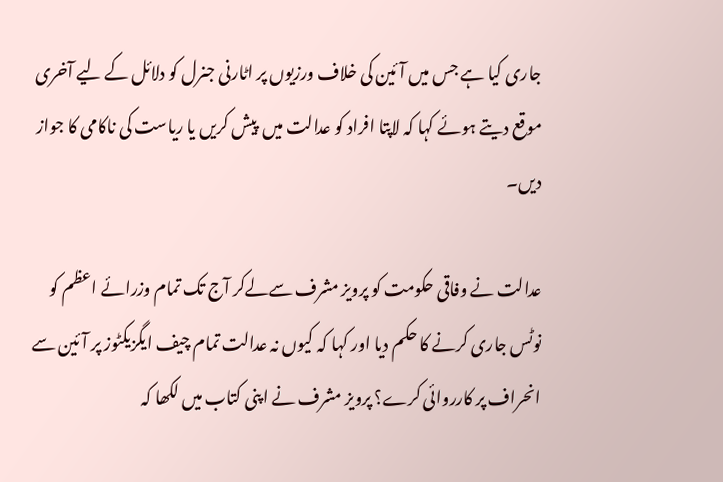جاری کیا ہے جس میں آئین کی خلاف ورزیوں پر اٹارنی جنرل کو دلائل کے لیے آخری موقع دیتے ہوئے کہا کہ لاپتا افراد کو عدالت میں  پیش کریں یا ریاست کی ناکامی کا جواز دیں۔

عدالت نے وفاقی حکومت کو پرویز مشرف سےلےکر آج تک تمام وزرائے اعظم کو نوٹس جاری کرنے کا حکم دیا اور کہا کہ کیوں نہ عدالت تمام چیف ایگزیکٹوز پر آئین سے  انحراف پر کارروائی کرے؟ پرویز مشرف نے اپنی کتاب میں لکھا کہ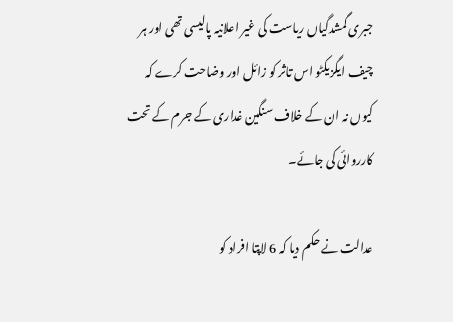جبری گمشدگیاں ریاست کی غیر اعلانیہ پالیسی تھی اور ہر چیف ایگزیکٹو اس تاثر کو زائل اور وضاحت کرے کہ کیوں نہ ان کے خلاف سنگین غداری کے جرم کے تحت کارروائی کی جائے۔

عدالت نے حکم دیا کہ 6 لاپتا افراد کو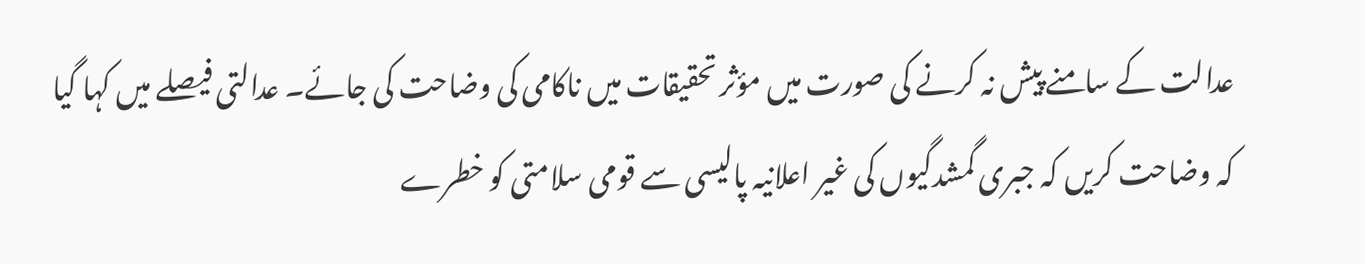عدالت کے سامنے پیش نہ کرنے کی صورت میں مؤثر تحقیقات میں ناکامی کی وضاحت کی جائے۔ عدالتی فیصلے میں کہا گیا کہ وضاحت کریں کہ جبری گمشدگیوں کی غیر اعلانیہ پالیسی سے قومی سلامتی کو خطرے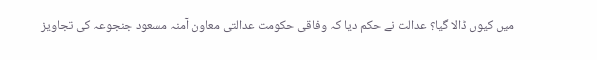میں کیوں ڈالا گیا؟ عدالت نے حکم دیا کہ وفاقی حکومت عدالتی معاون آمنہ مسعود جنجوعہ کی تجاویز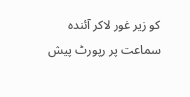کو زیر غور لاکر آئندہ سماعت پر رپورٹ پیش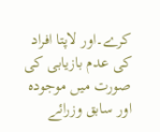کرے۔اور لاپتا افراد کی عدم بازیابی کی صورت میں موجودہ اور سابق وزرائے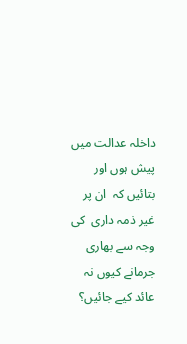داخلہ عدالت میں پیش ہوں اور بتائیں کہ  ان پر غیر ذمہ داری  کی وجہ سے بھاری جرمانے کیوں نہ عائد کیے جائیں؟